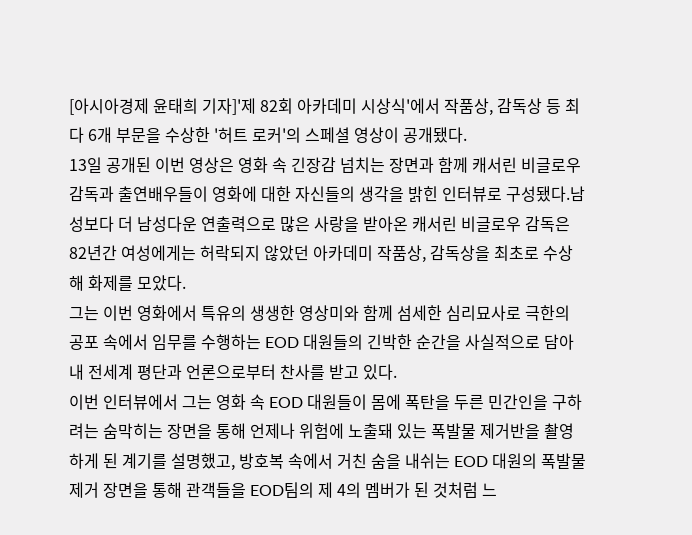[아시아경제 윤태희 기자]'제 82회 아카데미 시상식'에서 작품상, 감독상 등 최다 6개 부문을 수상한 '허트 로커'의 스페셜 영상이 공개됐다.
13일 공개된 이번 영상은 영화 속 긴장감 넘치는 장면과 함께 캐서린 비글로우 감독과 출연배우들이 영화에 대한 자신들의 생각을 밝힌 인터뷰로 구성됐다.남성보다 더 남성다운 연출력으로 많은 사랑을 받아온 캐서린 비글로우 감독은 82년간 여성에게는 허락되지 않았던 아카데미 작품상, 감독상을 최초로 수상해 화제를 모았다.
그는 이번 영화에서 특유의 생생한 영상미와 함께 섬세한 심리묘사로 극한의 공포 속에서 임무를 수행하는 EOD 대원들의 긴박한 순간을 사실적으로 담아내 전세계 평단과 언론으로부터 찬사를 받고 있다.
이번 인터뷰에서 그는 영화 속 EOD 대원들이 몸에 폭탄을 두른 민간인을 구하려는 숨막히는 장면을 통해 언제나 위험에 노출돼 있는 폭발물 제거반을 촬영하게 된 계기를 설명했고, 방호복 속에서 거친 숨을 내쉬는 EOD 대원의 폭발물 제거 장면을 통해 관객들을 EOD팀의 제 4의 멤버가 된 것처럼 느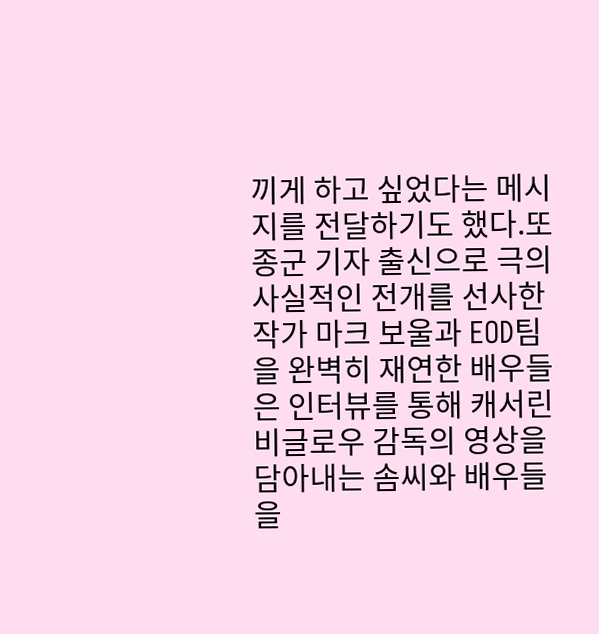끼게 하고 싶었다는 메시지를 전달하기도 했다.또 종군 기자 출신으로 극의 사실적인 전개를 선사한 작가 마크 보울과 EOD팀을 완벽히 재연한 배우들은 인터뷰를 통해 캐서린 비글로우 감독의 영상을 담아내는 솜씨와 배우들을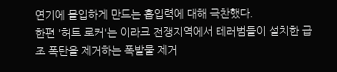연기에 몰입하게 만드는 흡입력에 대해 극찬했다.
한편 '허트 로커'는 이라크 전쟁지역에서 테러범들이 설치한 급조 폭탄을 제거하는 폭발물 제거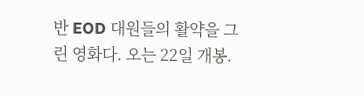반 EOD 대원들의 활약을 그린 영화다. 오는 22일 개봉.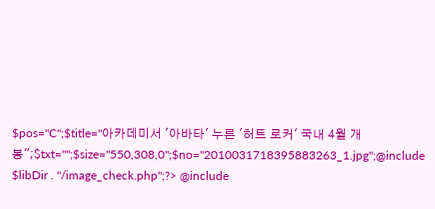$pos="C";$title="아카데미서 '아바타' 누른 '허트 로커' 국내 4월 개봉";$txt="";$size="550,308,0";$no="2010031718395883263_1.jpg";@include $libDir . "/image_check.php";?> @include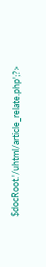$docRoot.'/uhtml/article_relate.php';?>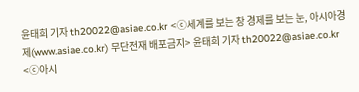윤태희 기자 th20022@asiae.co.kr <ⓒ세계를 보는 창 경제를 보는 눈, 아시아경제(www.asiae.co.kr) 무단전재 배포금지> 윤태희 기자 th20022@asiae.co.kr <ⓒ아시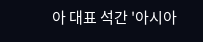아 대표 석간 '아시아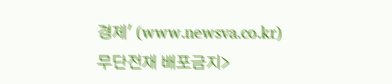경제' (www.newsva.co.kr) 무단전재 배포금지>